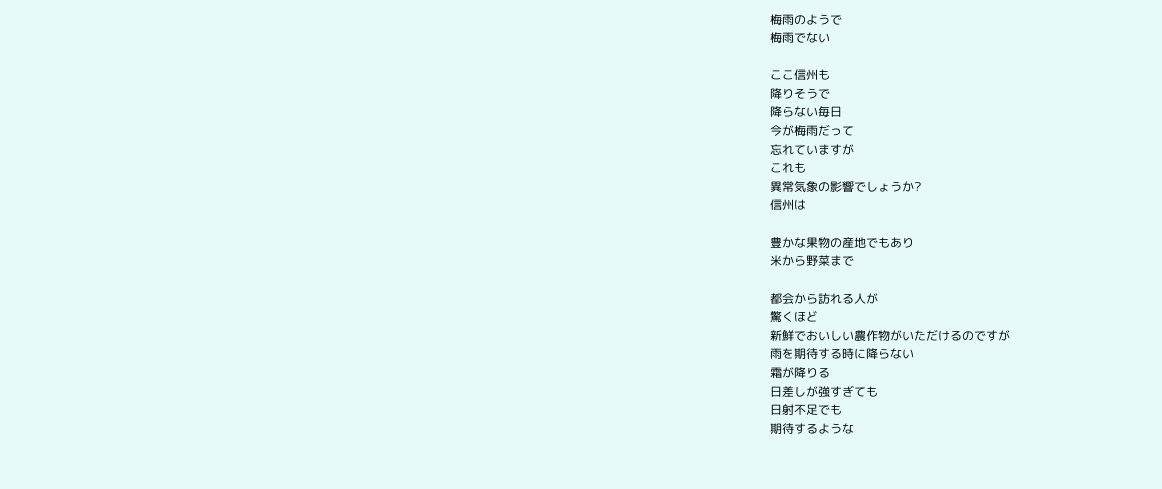梅雨のようで
梅雨でない

ここ信州も
降りそうで
降らない毎日
今が梅雨だって
忘れていますが
これも
異常気象の影響でしょうか?
信州は

豊かな果物の産地でもあり
米から野菜まで

都会から訪れる人が
驚くほど
新鮮でおいしい農作物がいただけるのですが
雨を期待する時に降らない
霜が降りる
日差しが強すぎても
日射不足でも
期待するような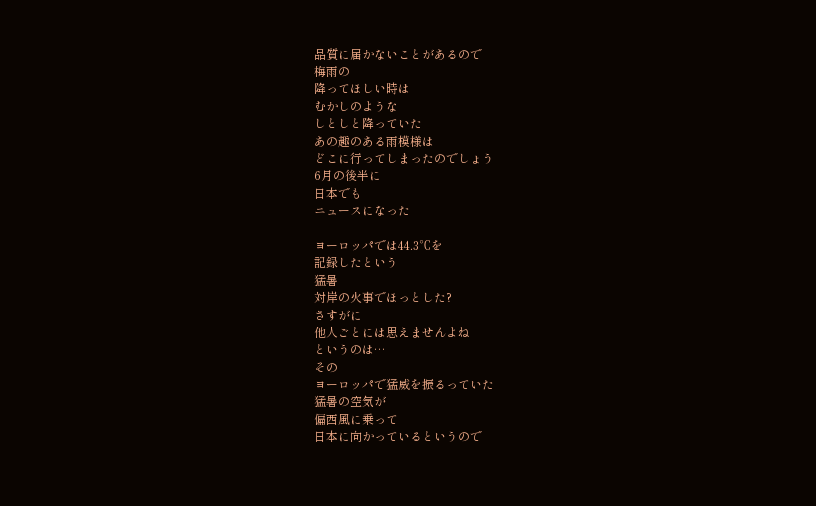品質に届かないことがあるので
梅雨の
降ってほしい時は
むかしのような
しとしと降っていた
あの趣のある雨模様は
どこに行ってしまったのでしょう
6月の後半に
日本でも
ニュースになった

ヨーロッパでは44.3℃を
記録したという
猛暑
対岸の火事でほっとした?
さすがに
他人ごとには思えませんよね
というのは…
その
ヨーロッパで猛威を振るっていた
猛暑の空気が
偏西風に乗って
日本に向かっているというので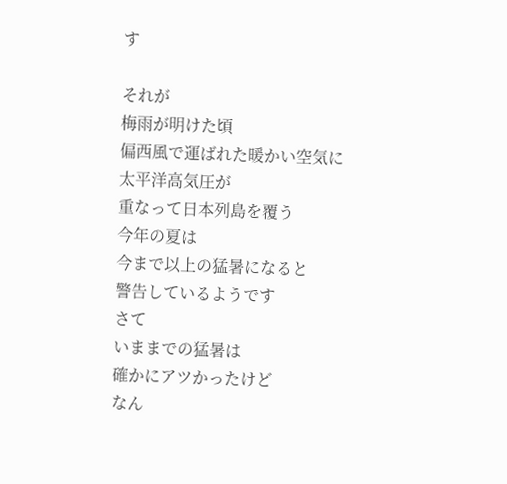す

それが
梅雨が明けた頃
偏西風で運ばれた暖かい空気に
太平洋高気圧が
重なって日本列島を覆う
今年の夏は
今まで以上の猛暑になると
警告しているようです
さて
いままでの猛暑は
確かにアツかったけど
なん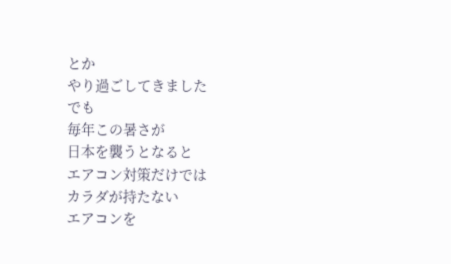とか
やり過ごしてきました
でも
毎年この暑さが
日本を襲うとなると
エアコン対策だけでは
カラダが持たない
エアコンを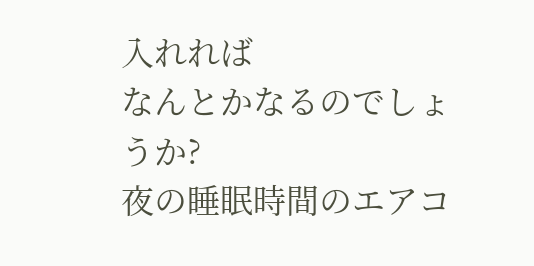入れれば
なんとかなるのでしょうか?
夜の睡眠時間のエアコ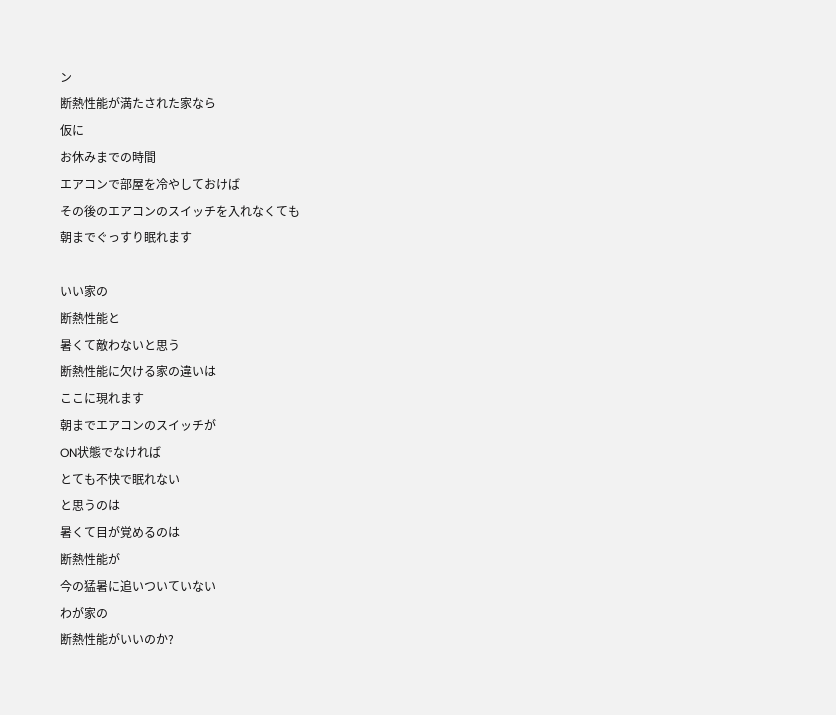ン
断熱性能が満たされた家なら
仮に
お休みまでの時間
エアコンで部屋を冷やしておけば
その後のエアコンのスイッチを入れなくても
朝までぐっすり眠れます

いい家の
断熱性能と
暑くて敵わないと思う
断熱性能に欠ける家の違いは
ここに現れます
朝までエアコンのスイッチが
ON状態でなければ
とても不快で眠れない
と思うのは
暑くて目が覚めるのは
断熱性能が
今の猛暑に追いついていない
わが家の
断熱性能がいいのか?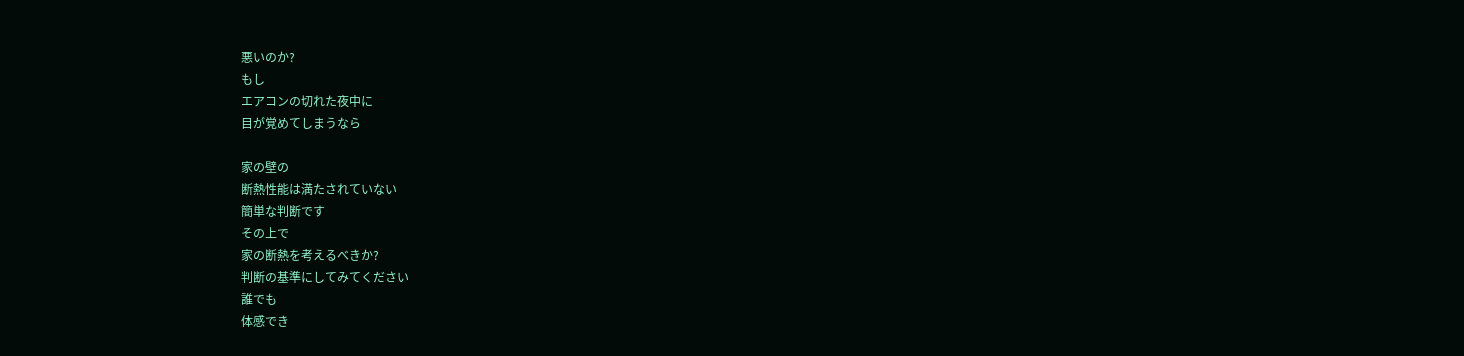悪いのか?
もし
エアコンの切れた夜中に
目が覚めてしまうなら

家の壁の
断熱性能は満たされていない
簡単な判断です
その上で
家の断熱を考えるべきか?
判断の基準にしてみてください
誰でも
体感でき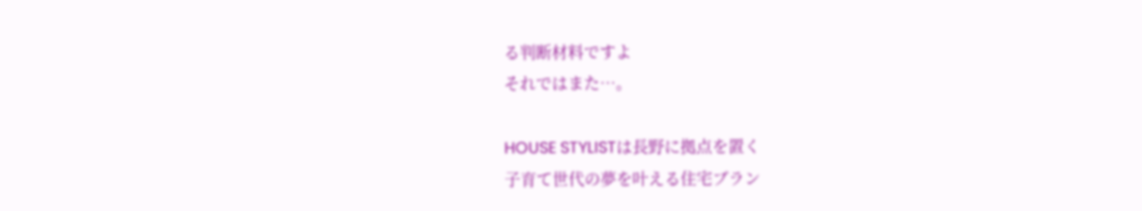る判断材料ですよ
それではまた…。

HOUSE STYLISTは長野に拠点を置く
子育て世代の夢を叶える住宅ブラン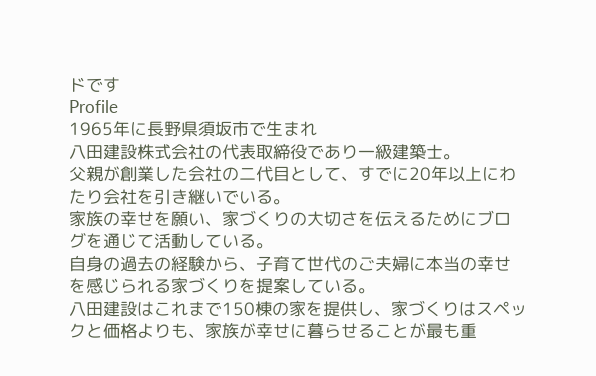ドです
Profile
1965年に長野県須坂市で生まれ
八田建設株式会社の代表取締役であり一級建築士。
父親が創業した会社の二代目として、すでに20年以上にわたり会社を引き継いでいる。
家族の幸せを願い、家づくりの大切さを伝えるためにブログを通じて活動している。
自身の過去の経験から、子育て世代のご夫婦に本当の幸せを感じられる家づくりを提案している。
八田建設はこれまで150棟の家を提供し、家づくりはスペックと価格よりも、家族が幸せに暮らせることが最も重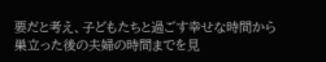要だと考え、子どもたちと過ごす幸せな時間から巣立った後の夫婦の時間までを見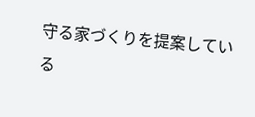守る家づくりを提案している